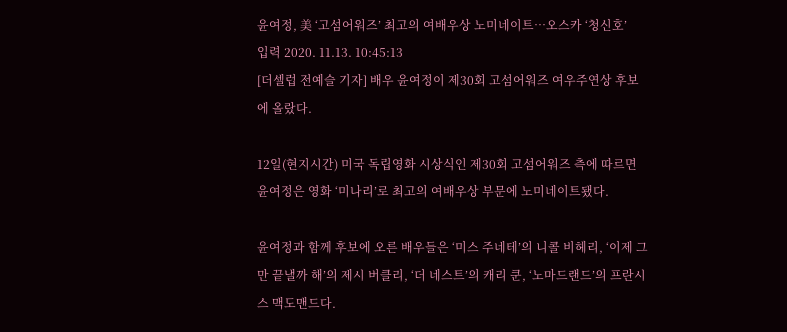윤여정, 美 ‘고섬어워즈’ 최고의 여배우상 노미네이트…오스카 ‘청신호’
입력 2020. 11.13. 10:45:13
[더셀럽 전예슬 기자] 배우 윤여정이 제30회 고섬어워즈 여우주연상 후보에 올랐다.

12일(현지시간) 미국 독립영화 시상식인 제30회 고섬어워즈 측에 따르면 윤여정은 영화 ‘미나리’로 최고의 여배우상 부문에 노미네이트됐다.

윤여정과 함께 후보에 오른 배우들은 ‘미스 주네테’의 니콜 비헤리, ‘이제 그만 끝낼까 해’의 제시 버클리, ‘더 네스트’의 캐리 쿤, ‘노마드랜드’의 프란시스 맥도맨드다.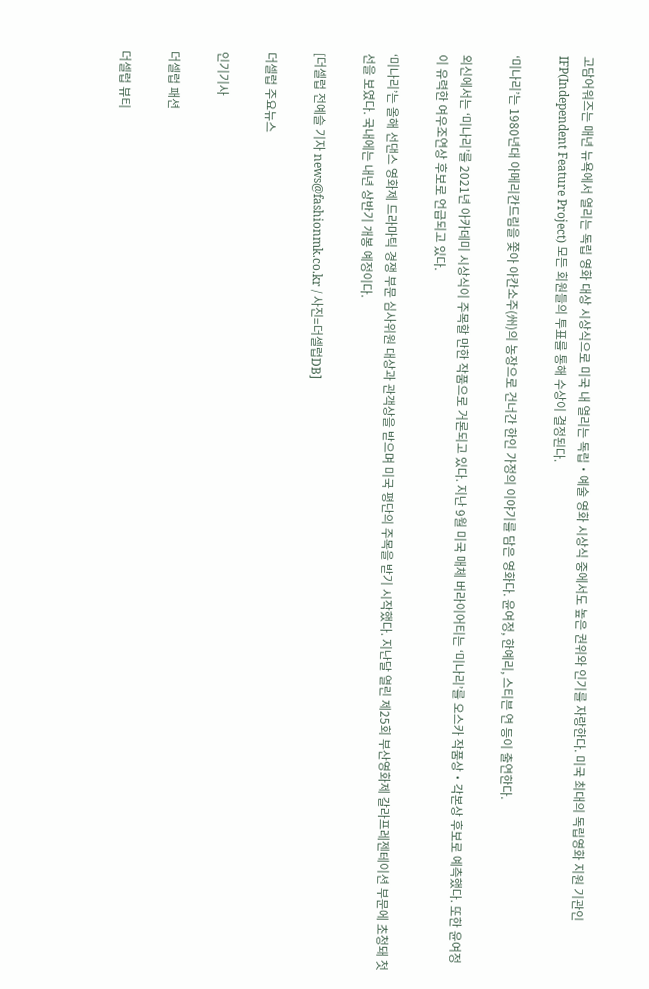고담어워즈는 매년 뉴욕에서 열리는 독립 영화 대상 시상식으로 미국 내 열리는 독립‧예술 영화 시상식 중에서도 높은 권위와 인기를 자랑한다. 미국 최대의 독립영화 지원 기관인 IFP(Independent Feature Project) 모든 회원들의 투표를 통해 수상이 결정된다.

‘미나리’는 1980년대 아메리칸드림을 쫓아 아칸소주(州)의 농장으로 건너간 한인 가정의 이야기를 담은 영화다. 윤여정, 한예리, 스티븐 연 등이 출연한다.

외신에서는 ‘미나리’를 2021년 아카데미 시상식이 주목할 만한 작품으로 거론되고 있다. 지난 9월 미국 매체 버라이어티는 ‘미나리’를 오스카 작품상‧각본상 후보로 예측했다. 또한 윤여정이 유력한 여우조연상 후보로 언급되고 있다.

‘미나리’는 올해 선댄스 영화제 드라마틱 경쟁 부문 심사위원 대상과 관객상을 받으며 미국 평단의 주목을 받기 시작했다. 지난달 열린 제25회 부산영화제 갈라프레젠테이션 부문에 초청돼 첫 선을 보였다. 국내에는 내년 상반기 개봉 예정이다.

[더셀럽 전예슬 기자 news@fashionmk.co.kr / 사진=더셀럽DB]

더셀럽 주요뉴스

인기기사

더셀럽 패션

더셀럽 뷰티